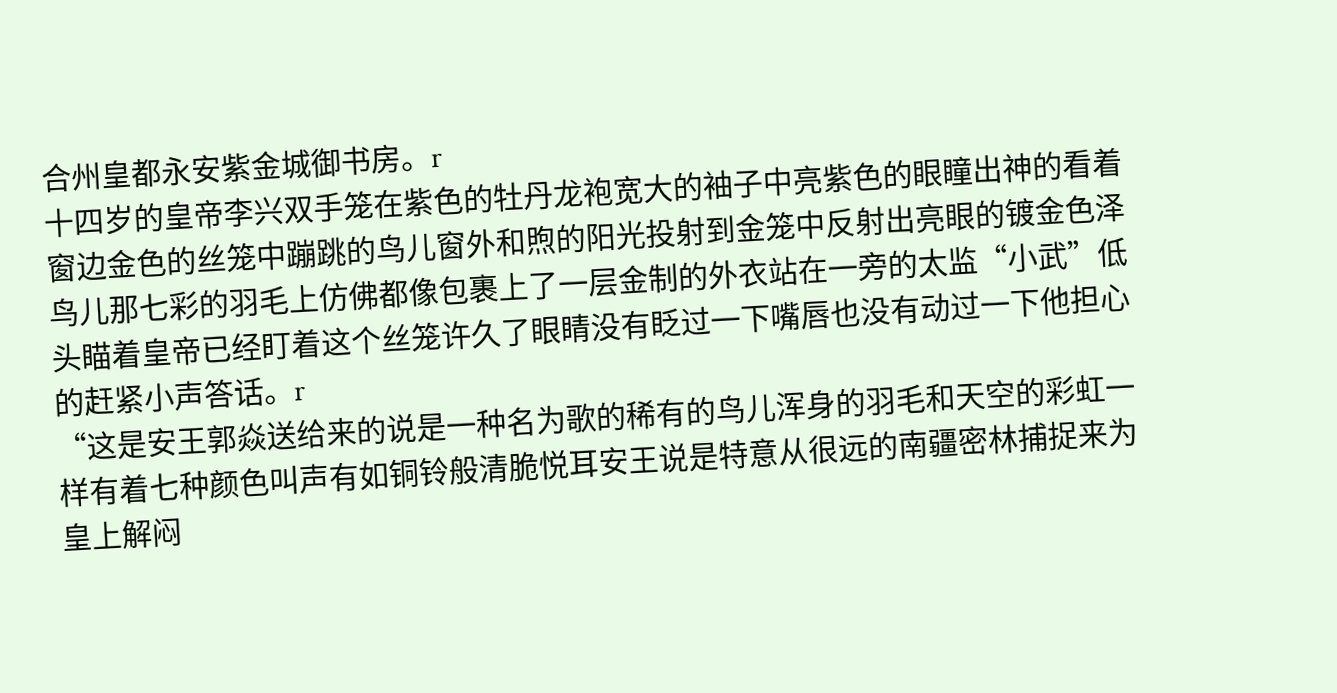合州皇都永安紫金城御书房。r
十四岁的皇帝李兴双手笼在紫色的牡丹龙袍宽大的袖子中亮紫色的眼瞳出神的看着窗边金色的丝笼中蹦跳的鸟儿窗外和煦的阳光投射到金笼中反射出亮眼的镀金色泽鸟儿那七彩的羽毛上仿佛都像包裹上了一层金制的外衣站在一旁的太监“小武”低头瞄着皇帝已经盯着这个丝笼许久了眼睛没有眨过一下嘴唇也没有动过一下他担心的赶紧小声答话。r
“这是安王郭焱送给来的说是一种名为歌的稀有的鸟儿浑身的羽毛和天空的彩虹一样有着七种颜色叫声有如铜铃般清脆悦耳安王说是特意从很远的南疆密林捕捉来为皇上解闷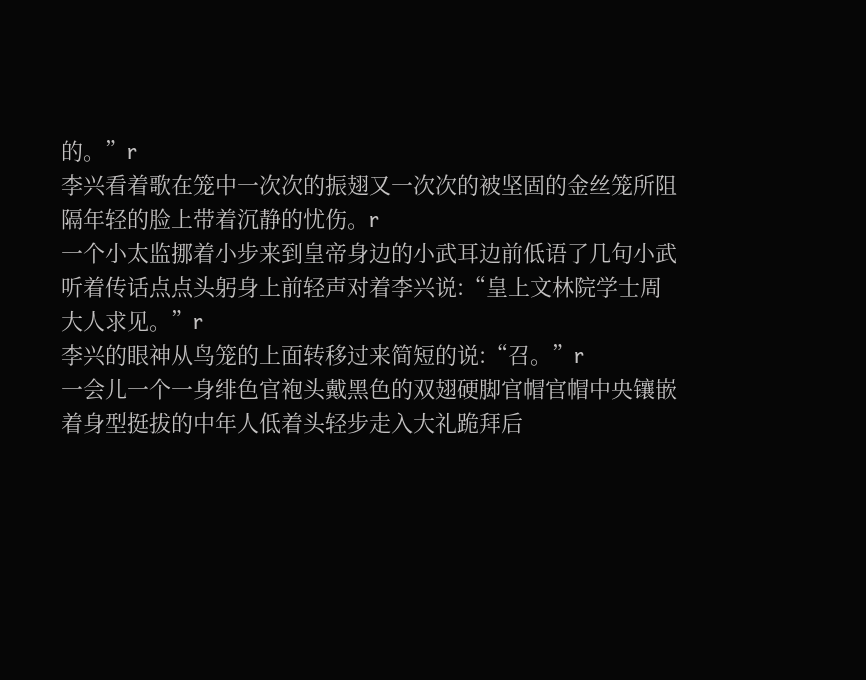的。”r
李兴看着歌在笼中一次次的振翅又一次次的被坚固的金丝笼所阻隔年轻的脸上带着沉静的忧伤。r
一个小太监挪着小步来到皇帝身边的小武耳边前低语了几句小武听着传话点点头躬身上前轻声对着李兴说:“皇上文林院学士周大人求见。”r
李兴的眼神从鸟笼的上面转移过来简短的说:“召。”r
一会儿一个一身绯色官袍头戴黑色的双翅硬脚官帽官帽中央镶嵌着身型挺拔的中年人低着头轻步走入大礼跪拜后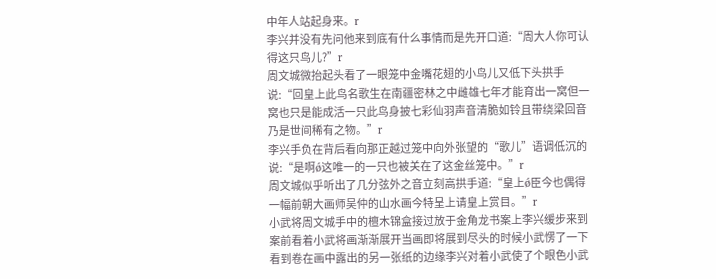中年人站起身来。r
李兴并没有先问他来到底有什么事情而是先开口道:“周大人你可认得这只鸟儿?”r
周文城微抬起头看了一眼笼中金嘴花翅的小鸟儿又低下头拱手说:“回皇上此鸟名歌生在南疆密林之中雌雄七年才能育出一窝但一窝也只是能成活一只此鸟身披七彩仙羽声音清脆如铃且带绕梁回音乃是世间稀有之物。”r
李兴手负在背后看向那正越过笼中向外张望的“歌儿”语调低沉的说:“是啊ǿ这唯一的一只也被关在了这金丝笼中。”r
周文城似乎听出了几分弦外之音立刻高拱手道:“皇上ǿ臣今也偶得一幅前朝大画师吴仲的山水画今特呈上请皇上赏目。”r
小武将周文城手中的檀木锦盒接过放于金角龙书案上李兴缓步来到案前看着小武将画渐渐展开当画即将展到尽头的时候小武愣了一下看到卷在画中露出的另一张纸的边缘李兴对着小武使了个眼色小武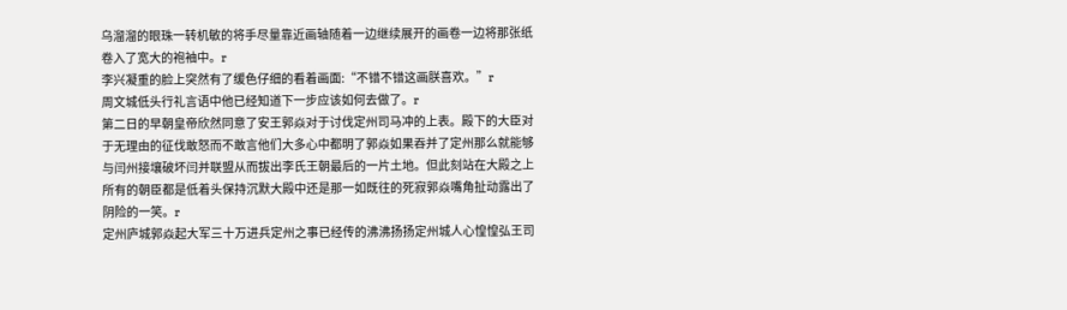乌溜溜的眼珠一转机敏的将手尽量靠近画轴随着一边继续展开的画卷一边将那张纸卷入了宽大的袍袖中。r
李兴凝重的脸上突然有了缓色仔细的看着画面:“不错不错这画朕喜欢。”r
周文城低头行礼言语中他已经知道下一步应该如何去做了。r
第二日的早朝皇帝欣然同意了安王郭焱对于讨伐定州司马冲的上表。殿下的大臣对于无理由的征伐敢怒而不敢言他们大多心中都明了郭焱如果吞并了定州那么就能够与闫州接壤破坏闫并联盟从而拔出李氏王朝最后的一片土地。但此刻站在大殿之上所有的朝臣都是低着头保持沉默大殿中还是那一如既往的死寂郭焱嘴角扯动露出了阴险的一笑。r
定州庐城郭焱起大军三十万进兵定州之事已经传的沸沸扬扬定州城人心惶惶弘王司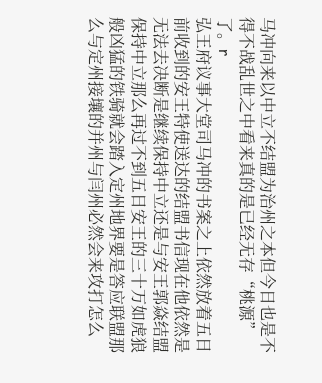马冲向来以中立不结盟为治州之本但今日也是不得不战乱世之中看来真的是已经无存“桃源”了。r
弘王府议事大堂司马冲的书案之上依然放着五日前收到的安王特使送达的结盟书信现在他依然是无法去决断是继续保持中立还是与安王郭焱结盟保持中立那么再过不到五日安王的三十万如虎狼般凶猛的铁骑就会踏入定州地界要是答应联盟那么与定州接壤的并州与闫州必然会来攻打怎么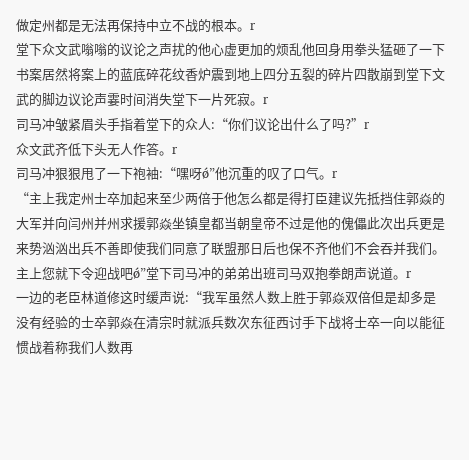做定州都是无法再保持中立不战的根本。r
堂下众文武嗡嗡的议论之声扰的他心虚更加的烦乱他回身用拳头猛砸了一下书案居然将案上的蓝底碎花纹香炉震到地上四分五裂的碎片四散崩到堂下文武的脚边议论声霎时间消失堂下一片死寂。r
司马冲皱紧眉头手指着堂下的众人:“你们议论出什么了吗?”r
众文武齐低下头无人作答。r
司马冲狠狠甩了一下袍袖:“嘿呀ǿ”他沉重的叹了口气。r
“主上我定州士卒加起来至少两倍于他怎么都是得打臣建议先抵挡住郭焱的大军并向闫州并州求援郭焱坐镇皇都当朝皇帝不过是他的傀儡此次出兵更是来势汹汹出兵不善即使我们同意了联盟那日后也保不齐他们不会吞并我们。主上您就下令迎战吧ǿ”堂下司马冲的弟弟出班司马双抱拳朗声说道。r
一边的老臣林道修这时缓声说:“我军虽然人数上胜于郭焱双倍但是却多是没有经验的士卒郭焱在清宗时就派兵数次东征西讨手下战将士卒一向以能征惯战着称我们人数再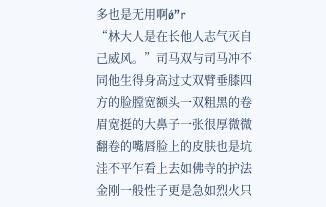多也是无用啊ǿ”r
“林大人是在长他人志气灭自己威风。”司马双与司马冲不同他生得身高过丈双臂垂膝四方的脸膛宽额头一双粗黑的卷眉宽挺的大鼻子一张很厚微微翻卷的嘴唇脸上的皮肤也是坑洼不平乍看上去如佛寺的护法金刚一般性子更是急如烈火只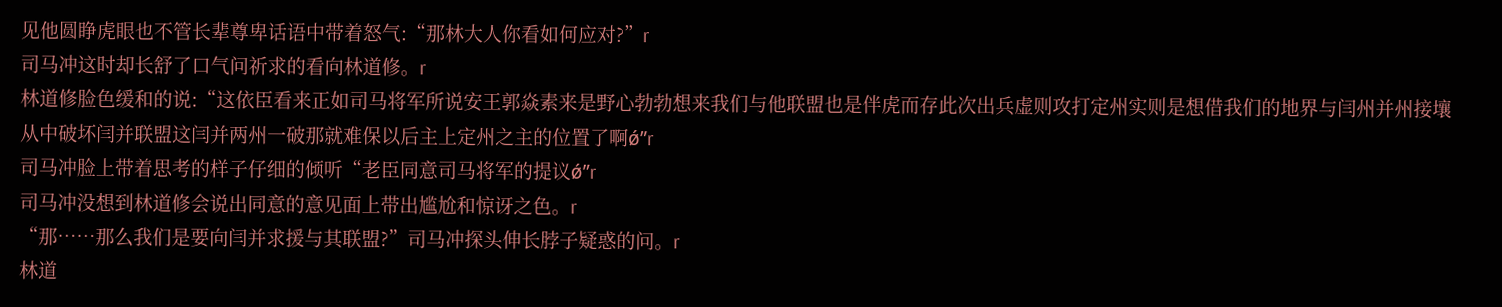见他圆睁虎眼也不管长辈尊卑话语中带着怒气:“那林大人你看如何应对?”r
司马冲这时却长舒了口气问祈求的看向林道修。r
林道修脸色缓和的说:“这依臣看来正如司马将军所说安王郭焱素来是野心勃勃想来我们与他联盟也是伴虎而存此次出兵虚则攻打定州实则是想借我们的地界与闫州并州接壤从中破坏闫并联盟这闫并两州一破那就难保以后主上定州之主的位置了啊ǿ”r
司马冲脸上带着思考的样子仔细的倾听“老臣同意司马将军的提议ǿ”r
司马冲没想到林道修会说出同意的意见面上带出尴尬和惊讶之色。r
“那……那么我们是要向闫并求援与其联盟?”司马冲探头伸长脖子疑惑的问。r
林道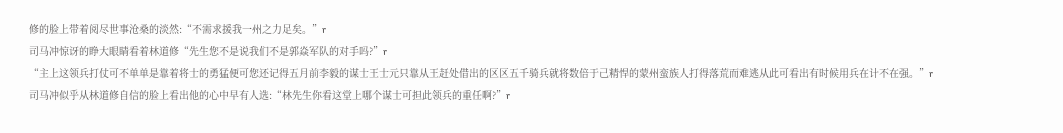修的脸上带着阅尽世事沧桑的淡然:“不需求援我一州之力足矣。”r
司马冲惊讶的睁大眼睛看着林道修“先生您不是说我们不是郭焱军队的对手吗?”r
“主上这领兵打仗可不单单是靠着将士的勇猛便可您还记得五月前李毅的谋士王士元只靠从王赶处借出的区区五千骑兵就将数倍于己精悍的蒙州蛮族人打得落荒而难逃从此可看出有时候用兵在计不在强。”r
司马冲似乎从林道修自信的脸上看出他的心中早有人选:“林先生你看这堂上哪个谋士可担此领兵的重任啊?”r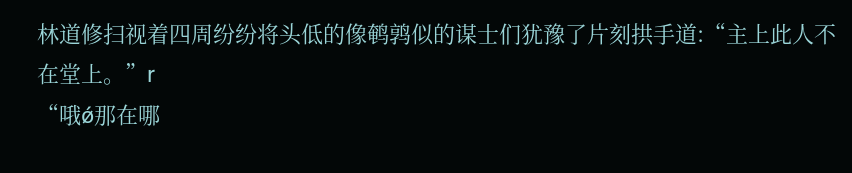林道修扫视着四周纷纷将头低的像鹌鹑似的谋士们犹豫了片刻拱手道:“主上此人不在堂上。”r
“哦ǿ那在哪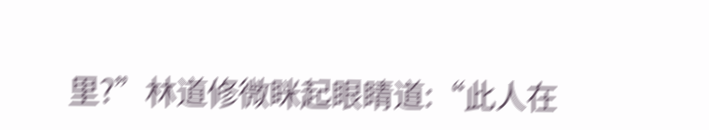里?”林道修微眯起眼睛道:“此人在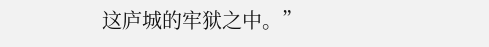这庐城的牢狱之中。”